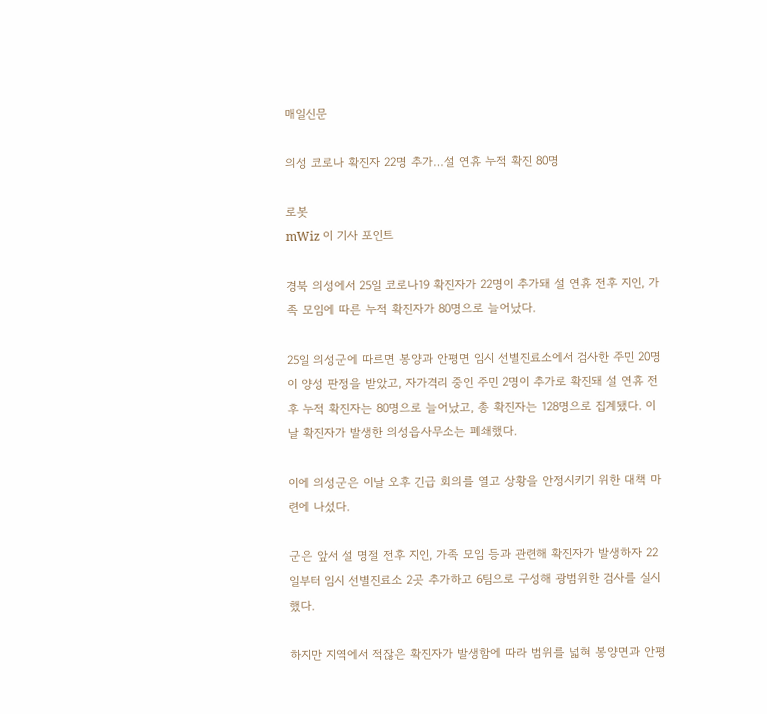매일신문

의성 코로나 확진자 22명 추가…설 연휴 누적 확진 80명

로봇
mWiz 이 기사 포인트

경북 의성에서 25일 코로나19 확진자가 22명이 추가돼 설 연휴 전후 지인, 가족 모임에 따른 누적 확진자가 80명으로 늘어났다.

25일 의성군에 따르면 봉양과 안평면 임시 선별진료소에서 검사한 주민 20명이 양성 판정을 받았고, 자가격리 중인 주민 2명이 추가로 확진돼 설 연휴 전후 누적 확진자는 80명으로 늘어났고, 총 확진자는 128명으로 집계됐다. 이날 확진자가 발생한 의성읍사무소는 폐쇄했다.

이에 의성군은 이날 오후 긴급 회의를 열고 상황을 안정시키기 위한 대책 마련에 나섰다.

군은 앞서 설 명절 전후 지인, 가족 모임 등과 관련해 확진자가 발생하자 22일부터 임시 선별진료소 2곳 추가하고 6팀으로 구성해 광범위한 검사를 실시했다.

하지만 지역에서 적잖은 확진자가 발생함에 따라 범위를 넓혀 봉양면과 안평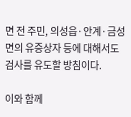면 전 주민, 의성읍·안계·금성면의 유증상자 등에 대해서도 검사를 유도할 방침이다.

이와 함께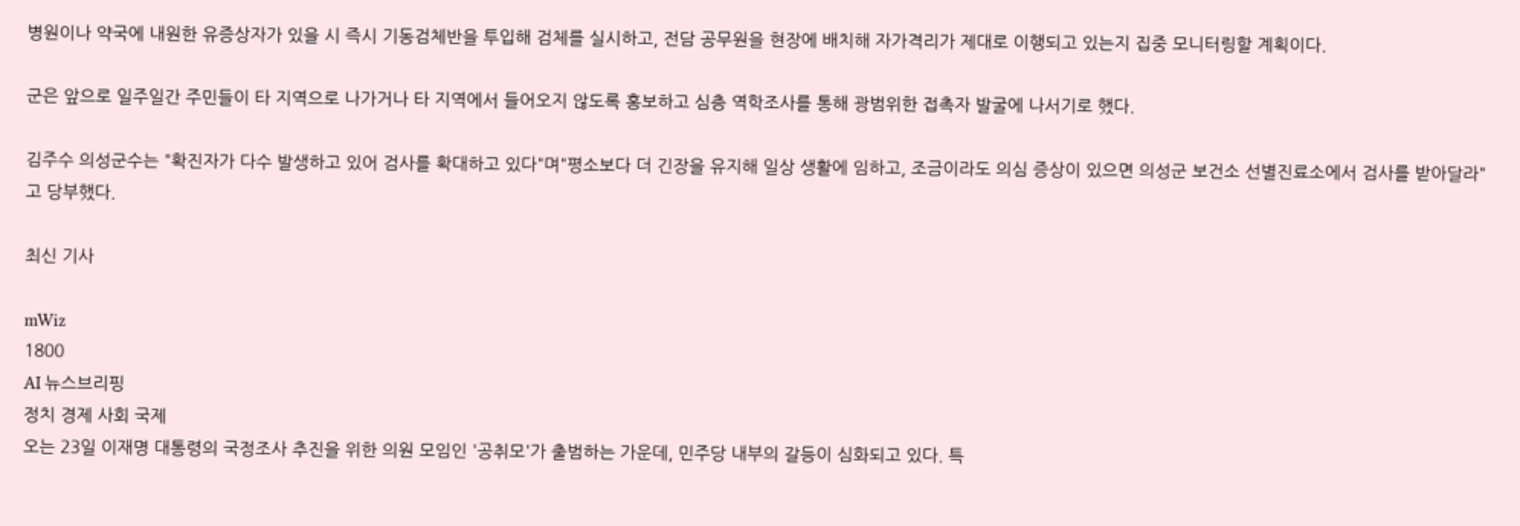병원이나 약국에 내원한 유증상자가 있을 시 즉시 기동검체반을 투입해 검체를 실시하고, 전담 공무원을 현장에 배치해 자가격리가 제대로 이행되고 있는지 집중 모니터링할 계획이다.

군은 앞으로 일주일간 주민들이 타 지역으로 나가거나 타 지역에서 들어오지 않도록 홍보하고 심층 역학조사를 통해 광범위한 접촉자 발굴에 나서기로 했다.

김주수 의성군수는 "확진자가 다수 발생하고 있어 검사를 확대하고 있다"며"평소보다 더 긴장을 유지해 일상 생활에 임하고, 조금이라도 의심 증상이 있으면 의성군 보건소 선별진료소에서 검사를 받아달라"고 당부했다.

최신 기사

mWiz
1800
AI 뉴스브리핑
정치 경제 사회 국제
오는 23일 이재명 대통령의 국정조사 추진을 위한 의원 모임인 '공취모'가 출범하는 가운데, 민주당 내부의 갈등이 심화되고 있다. 특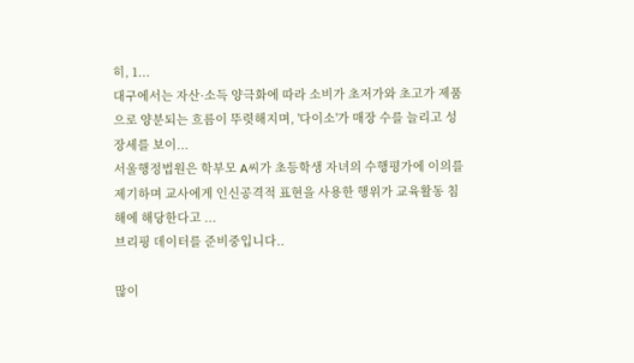히, 1...
대구에서는 자산·소득 양극화에 따라 소비가 초저가와 초고가 제품으로 양분되는 흐름이 뚜렷해지며, '다이소'가 매장 수를 늘리고 성장세를 보이...
서울행정법원은 학부모 A씨가 초등학생 자녀의 수행평가에 이의를 제기하며 교사에게 인신공격적 표현을 사용한 행위가 교육활동 침해에 해당한다고 ...
브리핑 데이터를 준비중입니다..

많이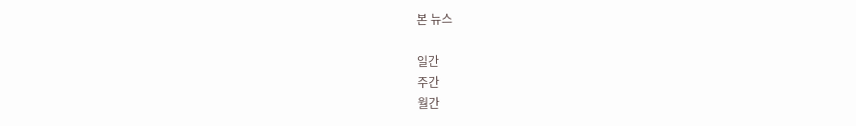본 뉴스

일간
주간
월간